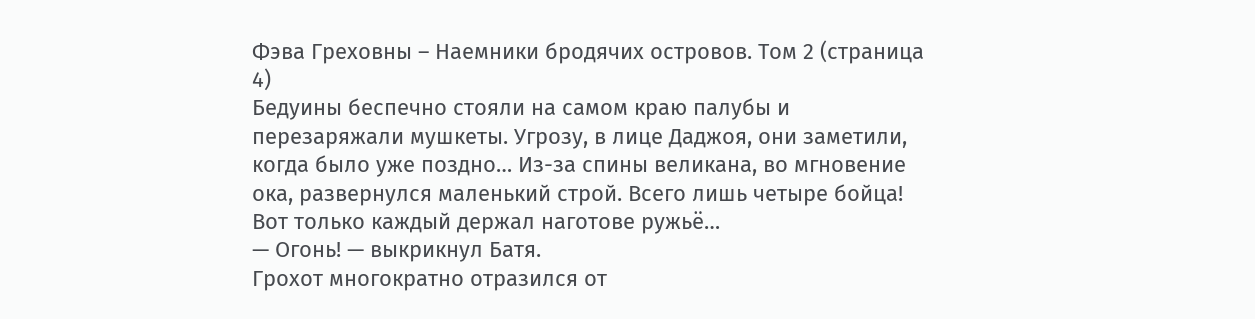Фэва Греховны – Наемники бродячих островов. Том 2 (страница 4)
Бедуины беспечно стояли на самом краю палубы и перезаряжали мушкеты. Угрозу, в лице Даджоя, они заметили, когда было уже поздно… Из-за спины великана, во мгновение ока, развернулся маленький строй. Всего лишь четыре бойца! Вот только каждый держал наготове ружьё…
— Огонь! — выкрикнул Батя.
Грохот многократно отразился от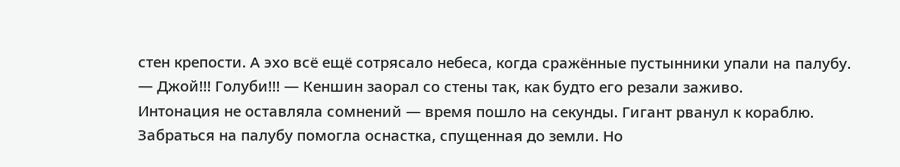стен крепости. А эхо всё ещё сотрясало небеса, когда сражённые пустынники упали на палубу.
— Джой!!! Голуби!!! — Кеншин заорал со стены так, как будто его резали заживо.
Интонация не оставляла сомнений — время пошло на секунды. Гигант рванул к кораблю. Забраться на палубу помогла оснастка, спущенная до земли. Но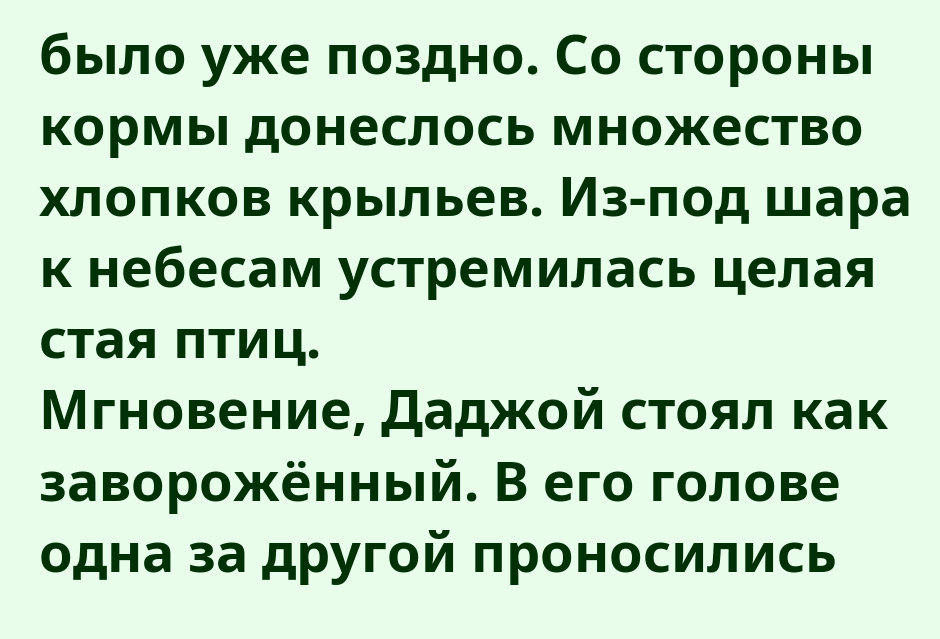было уже поздно. Со стороны кормы донеслось множество хлопков крыльев. Из-под шара к небесам устремилась целая стая птиц.
Мгновение, Даджой стоял как заворожённый. В его голове одна за другой проносились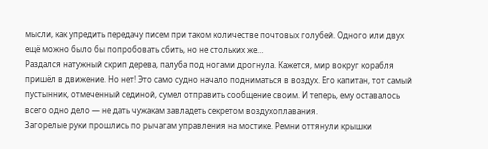мысли, как упредить передачу писем при таком количестве почтовых голубей. Одного или двух ещё можно было бы попробовать сбить, но не стольких же…
Раздался натужный скрип дерева, палуба под ногами дрогнула. Кажется, мир вокруг корабля пришёл в движение. Но нет! Это само судно начало подниматься в воздух. Его капитан, тот самый пустынник, отмеченный сединой, сумел отправить сообщение своим. И теперь, ему оставалось всего одно дело — не дать чужакам завладеть секретом воздухоплавания.
Загорелые руки прошлись по рычагам управления на мостике. Ремни оттянули крышки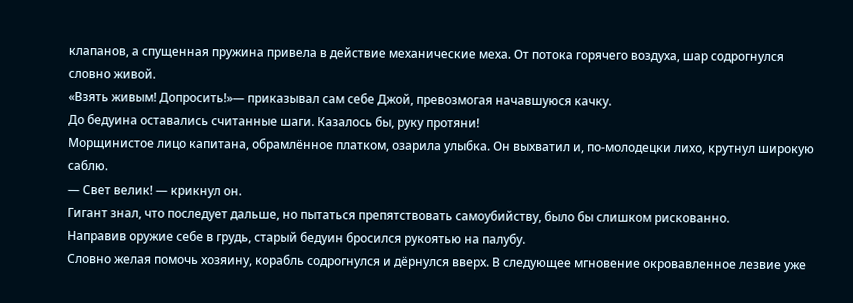клапанов, а спущенная пружина привела в действие механические меха. От потока горячего воздуха, шар содрогнулся словно живой.
«Взять живым! Допросить!»— приказывал сам себе Джой, превозмогая начавшуюся качку.
До бедуина оставались считанные шаги. Казалось бы, руку протяни!
Морщинистое лицо капитана, обрамлённое платком, озарила улыбка. Он выхватил и, по-молодецки лихо, крутнул широкую саблю.
— Свет велик! — крикнул он.
Гигант знал, что последует дальше, но пытаться препятствовать самоубийству, было бы слишком рискованно.
Направив оружие себе в грудь, старый бедуин бросился рукоятью на палубу.
Словно желая помочь хозяину, корабль содрогнулся и дёрнулся вверх. В следующее мгновение окровавленное лезвие уже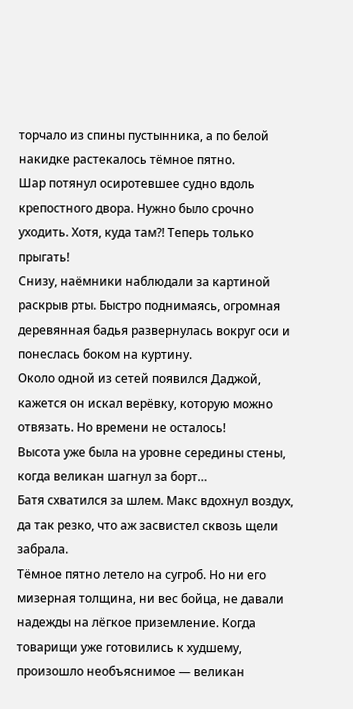торчало из спины пустынника, а по белой накидке растекалось тёмное пятно.
Шар потянул осиротевшее судно вдоль крепостного двора. Нужно было срочно уходить. Хотя, куда там?! Теперь только прыгать!
Снизу, наёмники наблюдали за картиной раскрыв рты. Быстро поднимаясь, огромная деревянная бадья развернулась вокруг оси и понеслась боком на куртину.
Около одной из сетей появился Даджой, кажется он искал верёвку, которую можно отвязать. Но времени не осталось!
Высота уже была на уровне середины стены, когда великан шагнул за борт…
Батя схватился за шлем. Макс вдохнул воздух, да так резко, что аж засвистел сквозь щели забрала.
Тёмное пятно летело на сугроб. Но ни его мизерная толщина, ни вес бойца, не давали надежды на лёгкое приземление. Когда товарищи уже готовились к худшему, произошло необъяснимое — великан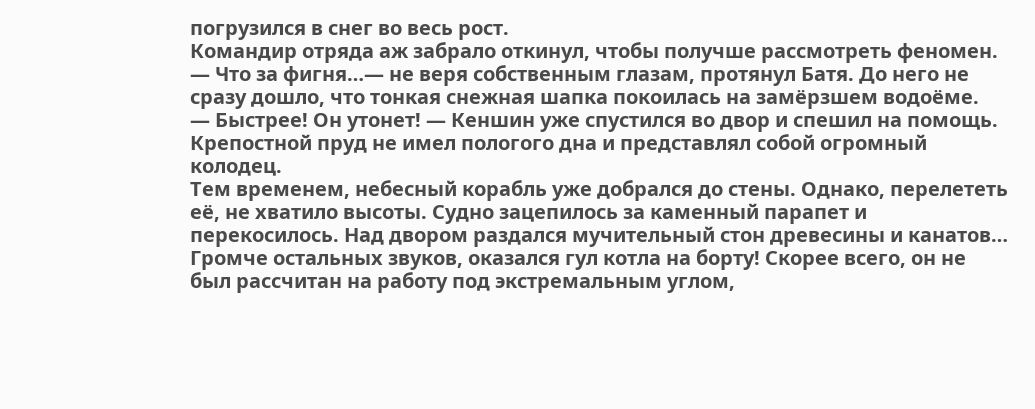погрузился в снег во весь рост.
Командир отряда аж забрало откинул, чтобы получше рассмотреть феномен.
— Что за фигня…— не веря собственным глазам, протянул Батя. До него не сразу дошло, что тонкая снежная шапка покоилась на замёрзшем водоёме.
— Быстрее! Он утонет! — Кеншин уже спустился во двор и спешил на помощь. Крепостной пруд не имел пологого дна и представлял собой огромный колодец.
Тем временем, небесный корабль уже добрался до стены. Однако, перелететь её, не хватило высоты. Судно зацепилось за каменный парапет и перекосилось. Над двором раздался мучительный стон древесины и канатов… Громче остальных звуков, оказался гул котла на борту! Скорее всего, он не был рассчитан на работу под экстремальным углом,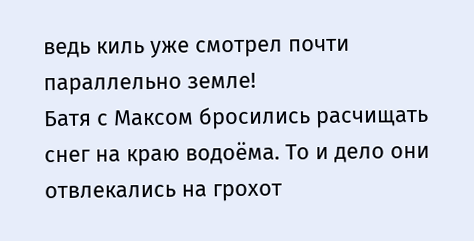ведь киль уже смотрел почти параллельно земле!
Батя с Максом бросились расчищать снег на краю водоёма. То и дело они отвлекались на грохот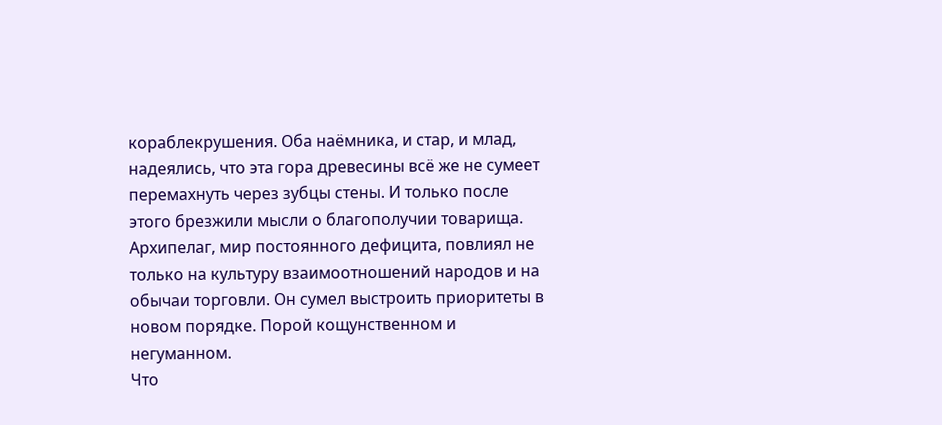кораблекрушения. Оба наёмника, и стар, и млад, надеялись, что эта гора древесины всё же не сумеет перемахнуть через зубцы стены. И только после этого брезжили мысли о благополучии товарища.
Архипелаг, мир постоянного дефицита, повлиял не только на культуру взаимоотношений народов и на обычаи торговли. Он сумел выстроить приоритеты в новом порядке. Порой кощунственном и негуманном.
Что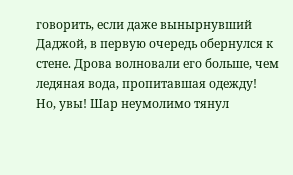говорить, если даже вынырнувший Даджой, в первую очередь обернулся к стене. Дрова волновали его больше, чем ледяная вода, пропитавшая одежду!
Но, увы! Шар неумолимо тянул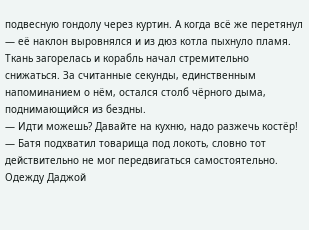подвесную гондолу через куртин. А когда всё же перетянул — её наклон выровнялся и из дюз котла пыхнуло пламя. Ткань загорелась и корабль начал стремительно снижаться. За считанные секунды, единственным напоминанием о нём, остался столб чёрного дыма, поднимающийся из бездны.
— Идти можешь? Давайте на кухню, надо разжечь костёр! — Батя подхватил товарища под локоть, словно тот действительно не мог передвигаться самостоятельно.
Одежду Даджой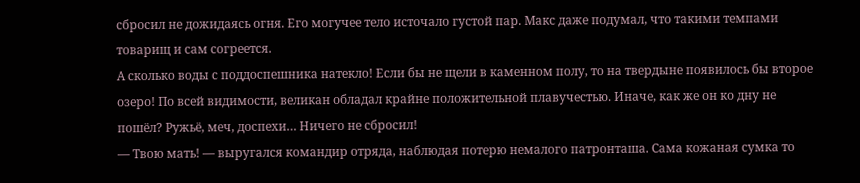сбросил не дожидаясь огня. Его могучее тело источало густой пар. Макс даже подумал, что такими темпами товарищ и сам согреется.
А сколько воды с поддоспешника натекло! Если бы не щели в каменном полу, то на твердыне появилось бы второе озеро! По всей видимости, великан обладал крайне положительной плавучестью. Иначе, как же он ко дну не пошёл? Ружьё, меч, доспехи… Ничего не сбросил!
— Твою мать! — выругался командир отряда, наблюдая потерю немалого патронташа. Сама кожаная сумка то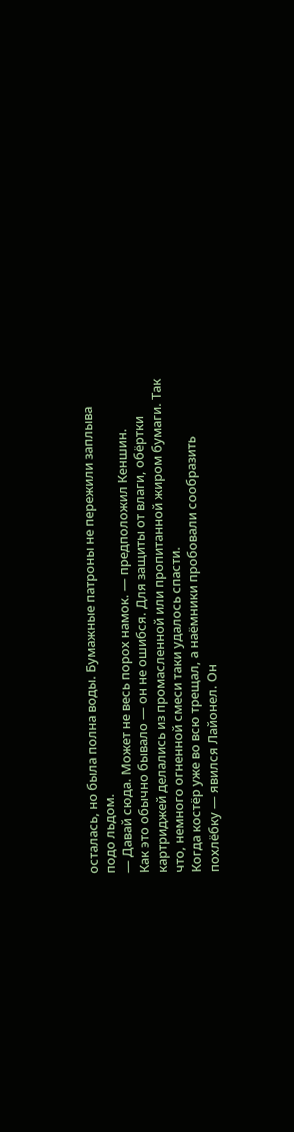осталась, но была полна воды. Бумажные патроны не пережили заплыва подо льдом.
— Давай сюда. Может не весь порох намок. — предположил Кеншин.
Как это обычно бывало — он не ошибся. Для защиты от влаги, обёртки картриджей делались из промасленной или пропитанной жиром бумаги. Так что, немного огненной смеси таки удалось спасти.
Когда костёр уже во всю трещал, а наёмники пробовали сообразить похлёбку — явился Лайонел. Он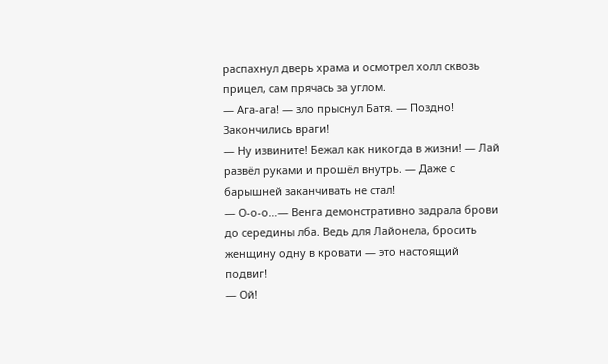распахнул дверь храма и осмотрел холл сквозь прицел, сам прячась за углом.
— Ага-ага! — зло прыснул Батя. — Поздно! Закончились враги!
— Ну извините! Бежал как никогда в жизни! — Лай развёл руками и прошёл внутрь. — Даже с барышней заканчивать не стал!
— О-о-о…— Венга демонстративно задрала брови до середины лба. Ведь для Лайонела, бросить женщину одну в кровати — это настоящий подвиг!
— Ой!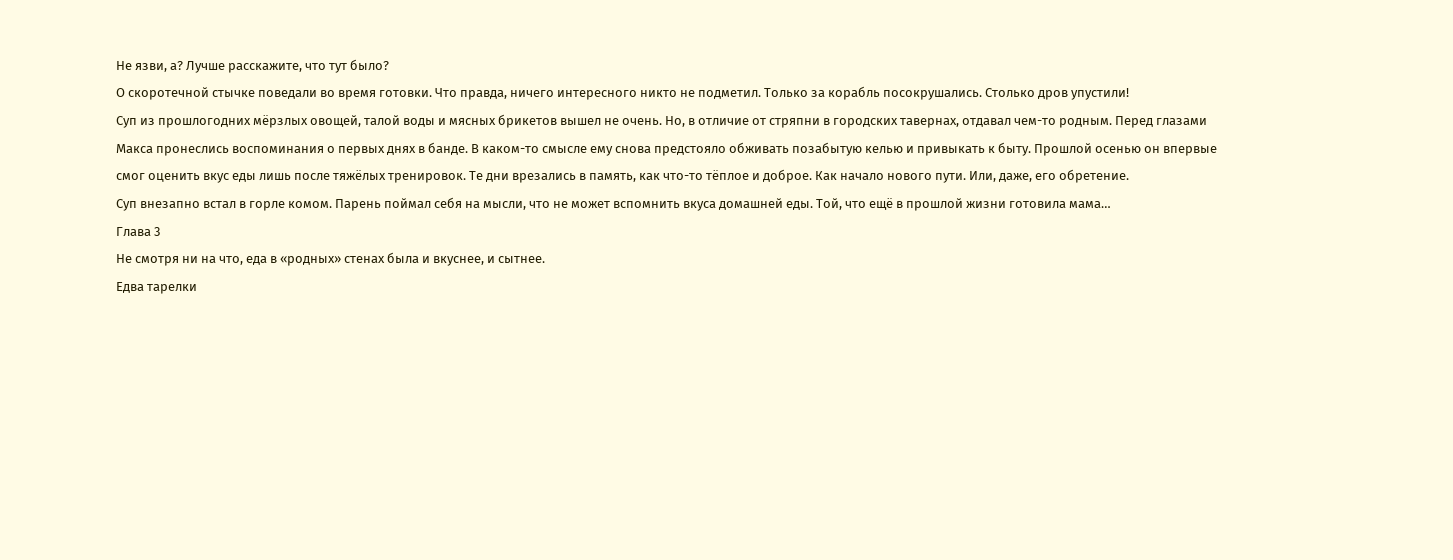Не язви, а? Лучше расскажите, что тут было?
О скоротечной стычке поведали во время готовки. Что правда, ничего интересного никто не подметил. Только за корабль посокрушались. Столько дров упустили!
Суп из прошлогодних мёрзлых овощей, талой воды и мясных брикетов вышел не очень. Но, в отличие от стряпни в городских тавернах, отдавал чем-то родным. Перед глазами Макса пронеслись воспоминания о первых днях в банде. В каком-то смысле ему снова предстояло обживать позабытую келью и привыкать к быту. Прошлой осенью он впервые смог оценить вкус еды лишь после тяжёлых тренировок. Те дни врезались в память, как что-то тёплое и доброе. Как начало нового пути. Или, даже, его обретение.
Суп внезапно встал в горле комом. Парень поймал себя на мысли, что не может вспомнить вкуса домашней еды. Той, что ещё в прошлой жизни готовила мама…
Глава 3
Не смотря ни на что, еда в «родных» стенах была и вкуснее, и сытнее.
Едва тарелки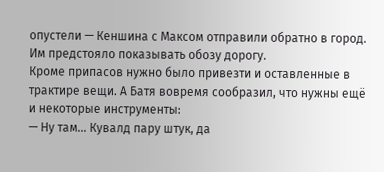опустели — Кеншина с Максом отправили обратно в город. Им предстояло показывать обозу дорогу.
Кроме припасов нужно было привезти и оставленные в трактире вещи. А Батя вовремя сообразил, что нужны ещё и некоторые инструменты:
— Ну там… Кувалд пару штук, да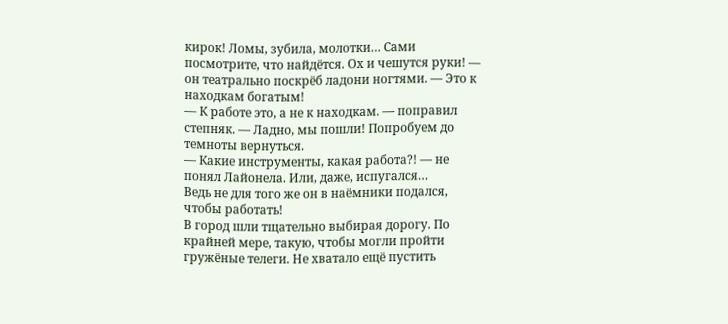кирок! Ломы, зубила, молотки… Сами посмотрите, что найдётся. Ох и чешутся руки! — он театрально поскрёб ладони ногтями. — Это к находкам богатым!
— К работе это, а не к находкам. — поправил степняк. — Ладно, мы пошли! Попробуем до темноты вернуться.
— Какие инструменты, какая работа?! — не понял Лайонела. Или, даже, испугался…
Ведь не для того же он в наёмники подался, чтобы работать!
В город шли тщательно выбирая дорогу. По крайней мере, такую, чтобы могли пройти гружёные телеги. Не хватало ещё пустить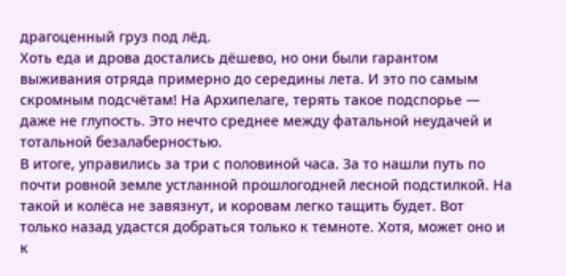драгоценный груз под лёд.
Хоть еда и дрова достались дёшево, но они были гарантом выживания отряда примерно до середины лета. И это по самым скромным подсчётам! На Архипелаге, терять такое подспорье — даже не глупость. Это нечто среднее между фатальной неудачей и тотальной безалаберностью.
В итоге, управились за три с половиной часа. За то нашли путь по почти ровной земле устланной прошлогодней лесной подстилкой. На такой и колёса не завязнут, и коровам легко тащить будет. Вот только назад удастся добраться только к темноте. Хотя, может оно и к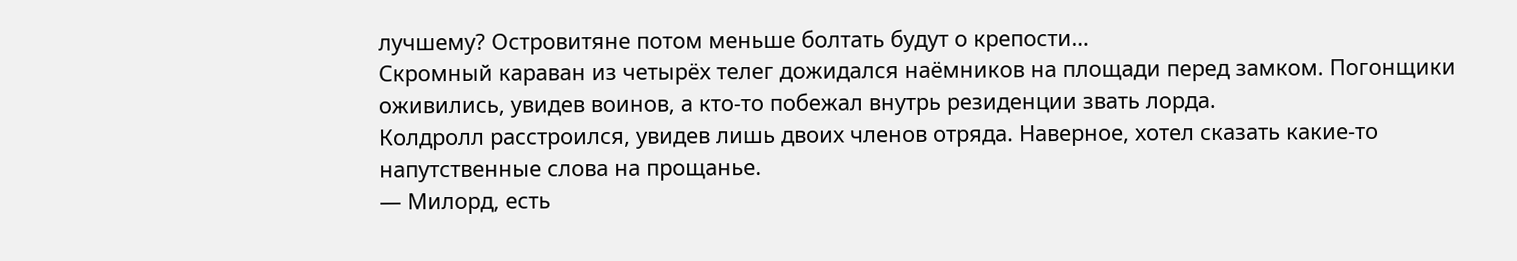лучшему? Островитяне потом меньше болтать будут о крепости…
Скромный караван из четырёх телег дожидался наёмников на площади перед замком. Погонщики оживились, увидев воинов, а кто-то побежал внутрь резиденции звать лорда.
Колдролл расстроился, увидев лишь двоих членов отряда. Наверное, хотел сказать какие-то напутственные слова на прощанье.
— Милорд, есть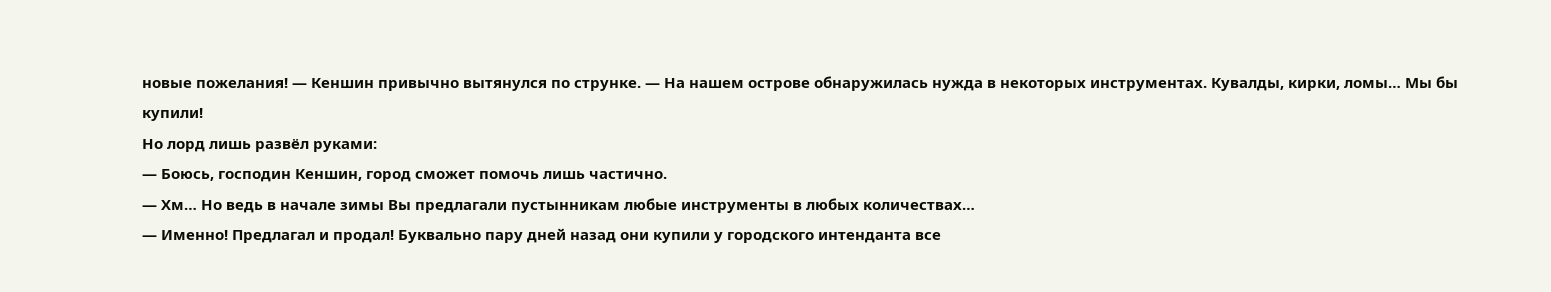новые пожелания! — Кеншин привычно вытянулся по струнке. — На нашем острове обнаружилась нужда в некоторых инструментах. Кувалды, кирки, ломы… Мы бы купили!
Но лорд лишь развёл руками:
— Боюсь, господин Кеншин, город сможет помочь лишь частично.
— Хм… Но ведь в начале зимы Вы предлагали пустынникам любые инструменты в любых количествах…
— Именно! Предлагал и продал! Буквально пару дней назад они купили у городского интенданта все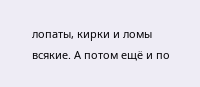лопаты, кирки и ломы всякие. А потом ещё и по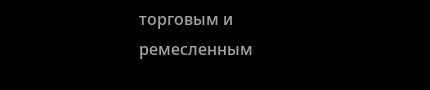торговым и ремесленным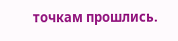точкам прошлись.